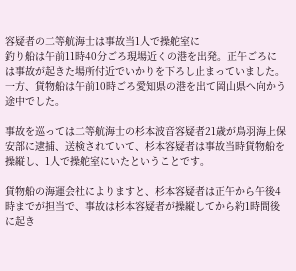容疑者の二等航海士は事故当1人で操舵室に
釣り船は午前11時40分ごろ現場近くの港を出発。正午ごろには事故が起きた場所付近でいかりを下ろし止まっていました。一方、貨物船は午前10時ごろ愛知県の港を出て岡山県へ向かう途中でした。

事故を巡っては二等航海士の杉本波音容疑者21歳が鳥羽海上保安部に逮捕、送検されていて、杉本容疑者は事故当時貨物船を操縦し、1人で操舵室にいたということです。

貨物船の海運会社によりますと、杉本容疑者は正午から午後4時までが担当で、事故は杉本容疑者が操縦してから約1時間後に起き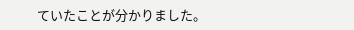ていたことが分かりました。